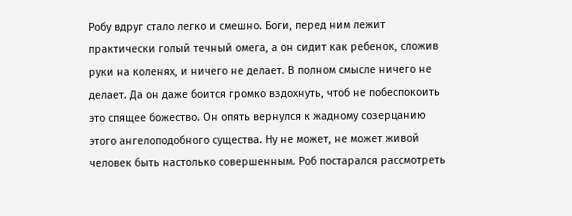Робу вдруг стало легко и смешно. Боги, перед ним лежит практически голый течный омега, а он сидит как ребенок, сложив руки на коленях, и ничего не делает. В полном смысле ничего не делает. Да он даже боится громко вздохнуть, чтоб не побеспокоить это спящее божество. Он опять вернулся к жадному созерцанию этого ангелоподобного существа. Ну не может, не может живой человек быть настолько совершенным. Роб постарался рассмотреть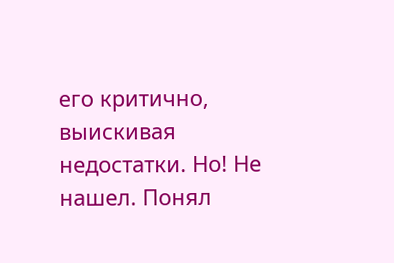его критично, выискивая недостатки. Но! Не нашел. Понял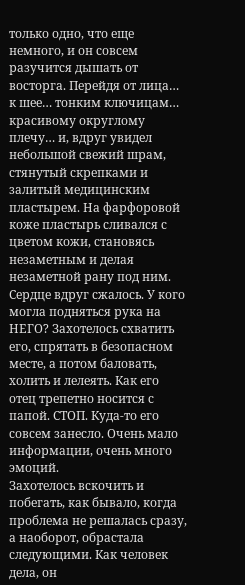только одно, что еще немного, и он совсем разучится дышать от восторга. Перейдя от лица… к шее… тонким ключицам… красивому округлому плечу… и, вдруг увидел небольшой свежий шрам, стянутый скрепками и залитый медицинским пластырем. На фарфоровой коже пластырь сливался с цветом кожи, становясь незаметным и делая незаметной рану под ним. Сердце вдруг сжалось. У кого могла подняться рука на НЕГО? Захотелось схватить его, спрятать в безопасном месте, а потом баловать, холить и лелеять. Как его отец трепетно носится с папой. СТОП. Куда-то его совсем занесло. Очень мало информации, очень много эмоций.
Захотелось вскочить и побегать, как бывало, когда проблема не решалась сразу, а наоборот, обрастала следующими. Как человек дела, он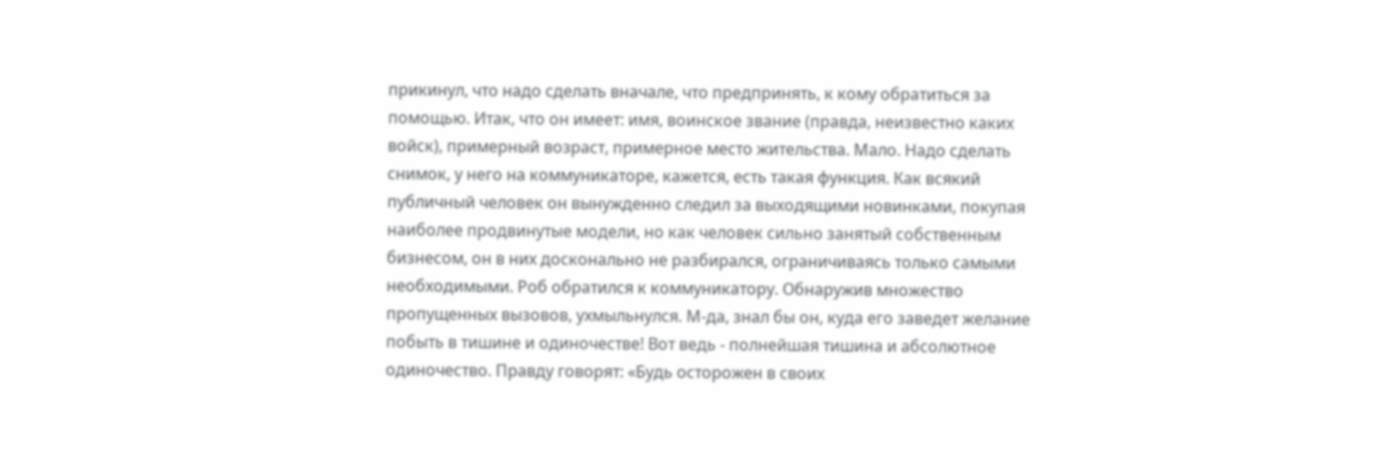прикинул, что надо сделать вначале, что предпринять, к кому обратиться за помощью. Итак, что он имеет: имя, воинское звание (правда, неизвестно каких войск), примерный возраст, примерное место жительства. Мало. Надо сделать снимок, у него на коммуникаторе, кажется, есть такая функция. Как всякий публичный человек он вынужденно следил за выходящими новинками, покупая наиболее продвинутые модели, но как человек сильно занятый собственным бизнесом, он в них досконально не разбирался, ограничиваясь только самыми необходимыми. Роб обратился к коммуникатору. Обнаружив множество пропущенных вызовов, ухмыльнулся. М-да, знал бы он, куда его заведет желание побыть в тишине и одиночестве! Вот ведь - полнейшая тишина и абсолютное одиночество. Правду говорят: «Будь осторожен в своих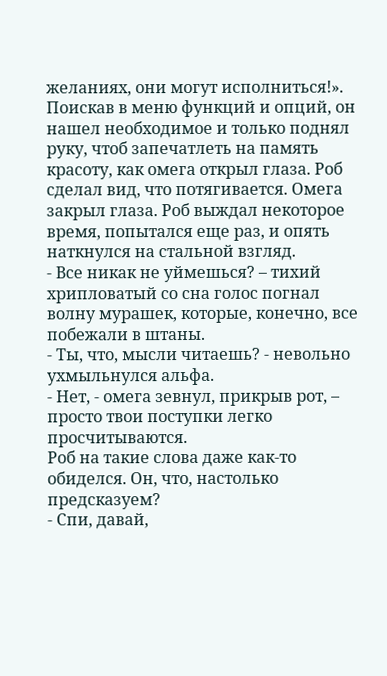желаниях, они могут исполниться!». Поискав в меню функций и опций, он нашел необходимое и только поднял руку, чтоб запечатлеть на память красоту, как омега открыл глаза. Роб сделал вид, что потягивается. Омега закрыл глаза. Роб выждал некоторое время, попытался еще раз, и опять наткнулся на стальной взгляд.
- Все никак не уймешься? – тихий хрипловатый со сна голос погнал волну мурашек, которые, конечно, все побежали в штаны.
- Ты, что, мысли читаешь? - невольно ухмыльнулся альфа.
- Нет, - омега зевнул, прикрыв рот, – просто твои поступки легко просчитываются.
Роб на такие слова даже как-то обиделся. Он, что, настолько предсказуем?
- Спи, давай,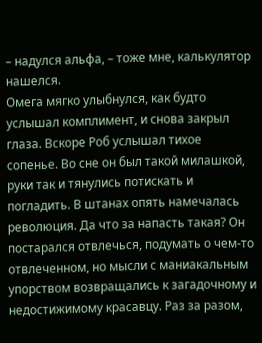– надулся альфа, – тоже мне, калькулятор нашелся.
Омега мягко улыбнулся, как будто услышал комплимент, и снова закрыл глаза. Вскоре Роб услышал тихое сопенье. Во сне он был такой милашкой, руки так и тянулись потискать и погладить. В штанах опять намечалась революция. Да что за напасть такая? Он постарался отвлечься, подумать о чем-то отвлеченном, но мысли с маниакальным упорством возвращались к загадочному и недостижимому красавцу. Раз за разом,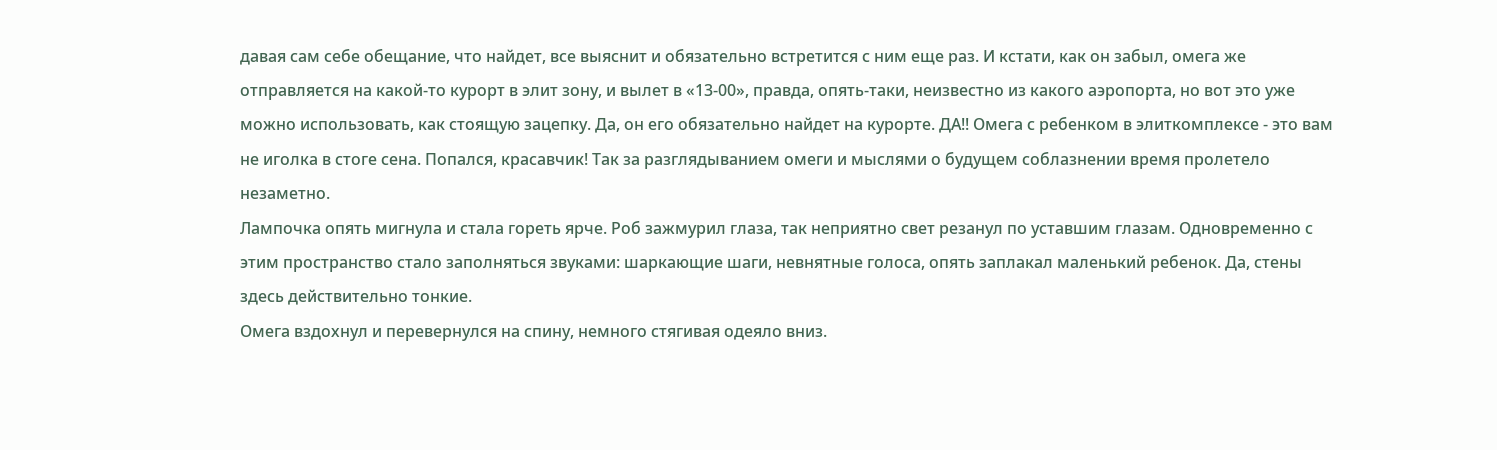давая сам себе обещание, что найдет, все выяснит и обязательно встретится с ним еще раз. И кстати, как он забыл, омега же отправляется на какой-то курорт в элит зону, и вылет в «13-00», правда, опять-таки, неизвестно из какого аэропорта, но вот это уже можно использовать, как стоящую зацепку. Да, он его обязательно найдет на курорте. ДА!! Омега с ребенком в элиткомплексе - это вам не иголка в стоге сена. Попался, красавчик! Так за разглядыванием омеги и мыслями о будущем соблазнении время пролетело незаметно.
Лампочка опять мигнула и стала гореть ярче. Роб зажмурил глаза, так неприятно свет резанул по уставшим глазам. Одновременно с этим пространство стало заполняться звуками: шаркающие шаги, невнятные голоса, опять заплакал маленький ребенок. Да, стены здесь действительно тонкие.
Омега вздохнул и перевернулся на спину, немного стягивая одеяло вниз.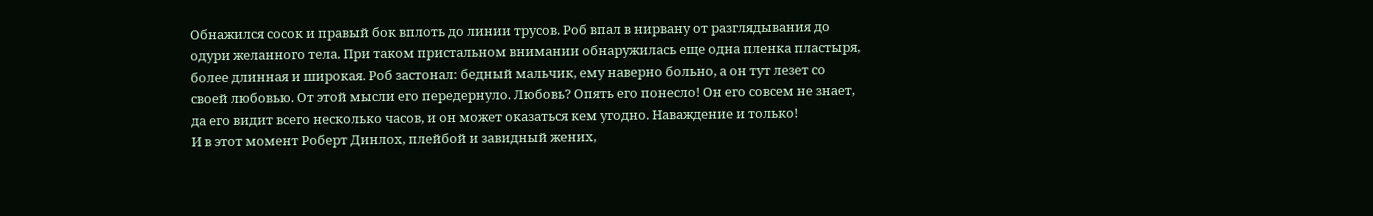Обнажился сосок и правый бок вплоть до линии трусов. Роб впал в нирвану от разглядывания до одури желанного тела. При таком пристальном внимании обнаружилась еще одна пленка пластыря, более длинная и широкая. Роб застонал: бедный мальчик, ему наверно больно, а он тут лезет со своей любовью. От этой мысли его передернуло. Любовь? Опять его понесло! Он его совсем не знает, да его видит всего несколько часов, и он может оказаться кем угодно. Наваждение и только!
И в этот момент Роберт Динлох, плейбой и завидный жених,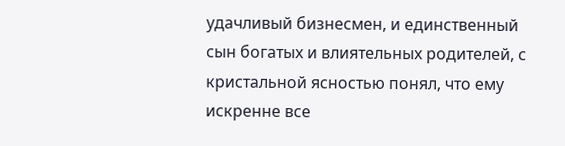удачливый бизнесмен, и единственный сын богатых и влиятельных родителей, с кристальной ясностью понял, что ему искренне все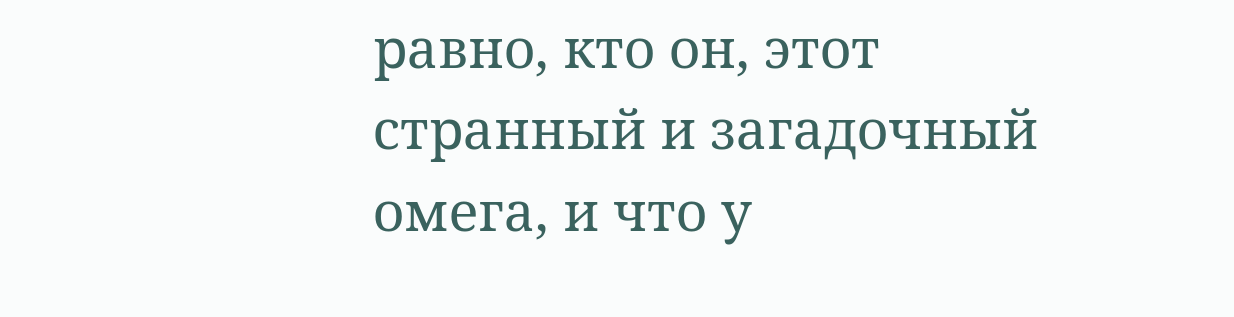равно, кто он, этот странный и загадочный омега, и что у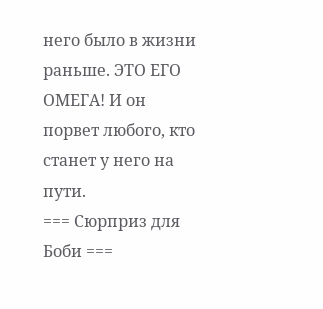него было в жизни раньше. ЭТО ЕГО ОМЕГА! И он порвет любого, кто станет у него на пути.
=== Сюрприз для Боби ===